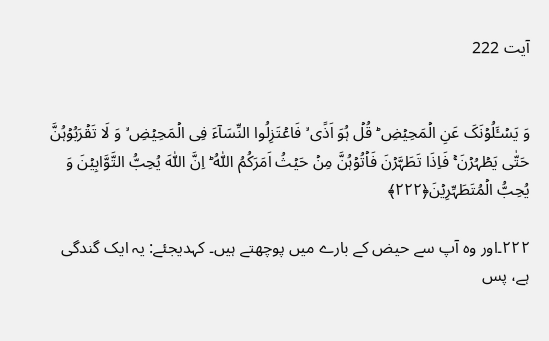آیت 222


وَ یَسۡـَٔلُوۡنَکَ عَنِ الۡمَحِیۡضِ ؕ قُلۡ ہُوَ اَذًی ۙ فَاعۡتَزِلُوا النِّسَآءَ فِی الۡمَحِیۡضِ ۙ وَ لَا تَقۡرَبُوۡہُنَّ حَتّٰی یَطۡہُرۡنَ ۚ فَاِذَا تَطَہَّرۡنَ فَاۡتُوۡہُنَّ مِنۡ حَیۡثُ اَمَرَکُمُ اللّٰہُ ؕ اِنَّ اللّٰہَ یُحِبُّ التَّوَّابِیۡنَ وَ یُحِبُّ الۡمُتَطَہِّرِیۡنَ﴿۲۲۲﴾

۲۲۲۔اور وہ آپ سے حیض کے بارے میں پوچھتے ہیں۔ کہدیجئے: یہ ایک گندگی ہے، پس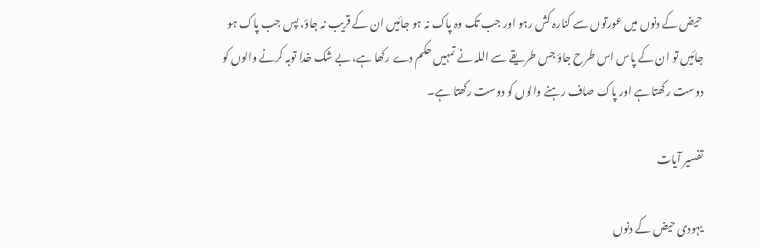حیض کے دنوں میں عورتوں سے کنارہ کش رہو اور جب تک وہ پاک نہ ہو جائیں ان کے قریب نہ جاؤ، پس جب پاک ہو جائیں تو ان کے پاس اس طرح جاؤ جس طریقے سے اللہ نے تمہیں حکم دے رکھا ہے، بے شک خدا توبہ کرنے والوں کو دوست رکھتا ہے اور پاک صاف رہنے والوں کو دوست رکھتا ہے۔

تفسیر آیات

یہودی حیض کے دنوں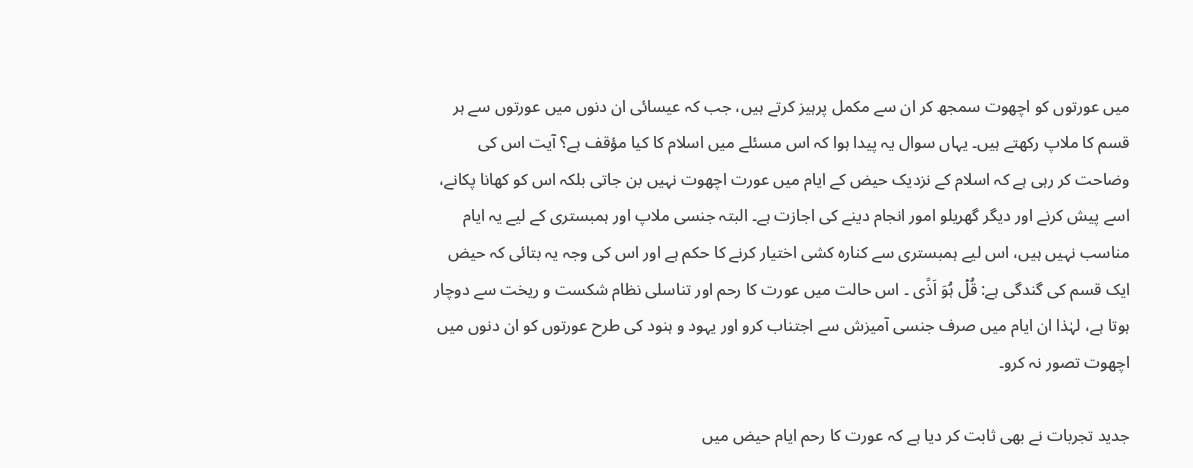میں عورتوں کو اچھوت سمجھ کر ان سے مکمل پرہیز کرتے ہیں، جب کہ عیسائی ان دنوں میں عورتوں سے ہر قسم کا ملاپ رکھتے ہیں۔ یہاں سوال یہ پیدا ہوا کہ اس مسئلے میں اسلام کا کیا مؤقف ہے؟ آیت اس کی وضاحت کر رہی ہے کہ اسلام کے نزدیک حیض کے ایام میں عورت اچھوت نہیں بن جاتی بلکہ اس کو کھانا پکانے، اسے پیش کرنے اور دیگر گھریلو امور انجام دینے کی اجازت ہے۔ البتہ جنسی ملاپ اور ہمبستری کے لیے یہ ایام مناسب نہیں ہیں، اس لیے ہمبستری سے کنارہ کشی اختیار کرنے کا حکم ہے اور اس کی وجہ یہ بتائی کہ حیض ایک قسم کی گندگی ہے: قُلۡ ہُوَ اَذًی ۔ اس حالت میں عورت کا رحم اور تناسلی نظام شکست و ریخت سے دوچار ہوتا ہے، لہٰذا ان ایام میں صرف جنسی آمیزش سے اجتناب کرو اور یہود و ہنود کی طرح عورتوں کو ان دنوں میں اچھوت تصور نہ کرو۔

جدید تجربات نے بھی ثابت کر دیا ہے کہ عورت کا رحم ایام حیض میں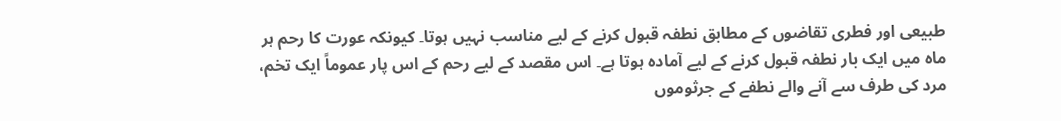طبیعی اور فطری تقاضوں کے مطابق نطفہ قبول کرنے کے لیے مناسب نہیں ہوتا۔ کیونکہ عورت کا رحم ہر ماہ میں ایک بار نطفہ قبول کرنے کے لیے آمادہ ہوتا ہے۔ اس مقصد کے لیے رحم کے اس پار عموماً ایک تخم، مرد کی طرف سے آنے والے نطفے کے جرثوموں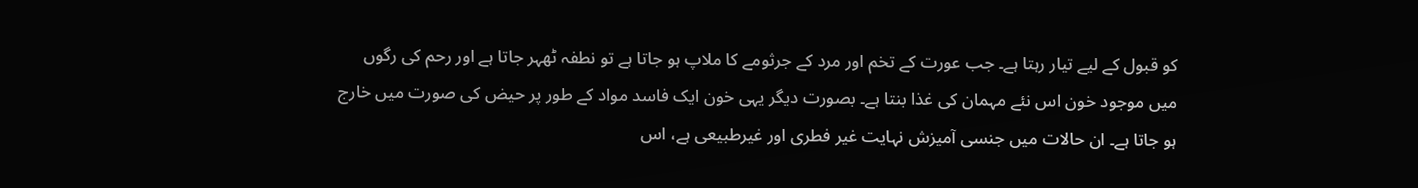کو قبول کے لیے تیار رہتا ہے۔ جب عورت کے تخم اور مرد کے جرثومے کا ملاپ ہو جاتا ہے تو نطفہ ٹھہر جاتا ہے اور رحم کی رگوں میں موجود خون اس نئے مہمان کی غذا بنتا ہے۔ بصورت دیگر یہی خون ایک فاسد مواد کے طور پر حیض کی صورت میں خارج ہو جاتا ہے۔ ان حالات میں جنسی آمیزش نہایت غیر فطری اور غیرطبیعی ہے، اس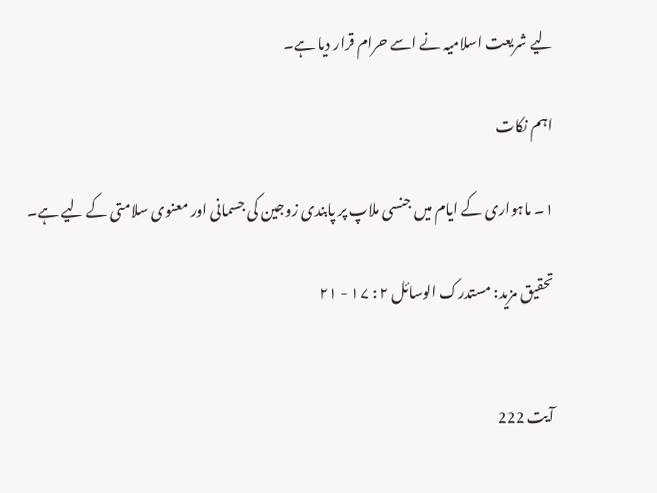لیے شریعت اسلامیہ نے اسے حرام قرار دیا ہے۔

اہم نکات

۱۔ ماہواری کے ایام میں جنسی ملاپ پر پابندی زوجین کی جسمانی اور معنوی سلامتی کے لیے ہے۔

تحقیق مزید: مستدرک الوسائل ۲ : ۱۷ - ۲۱


آیت 222